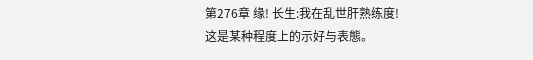第276章 缘! 长生:我在乱世肝熟练度!
这是某种程度上的示好与表態。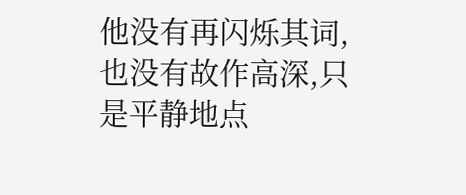他没有再闪烁其词,也没有故作高深,只是平静地点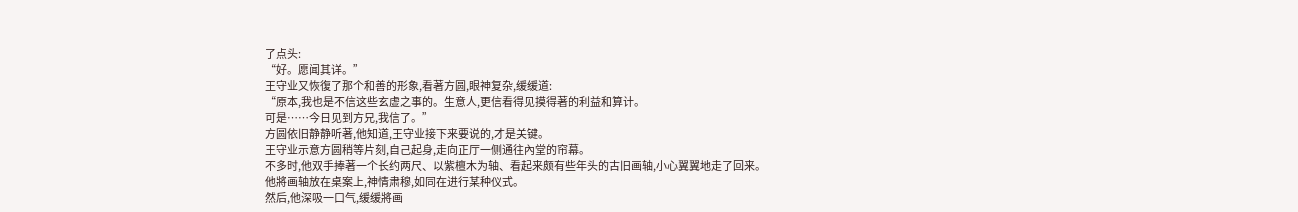了点头:
“好。愿闻其详。”
王守业又恢復了那个和善的形象,看著方圆,眼神复杂,缓缓道:
“原本,我也是不信这些玄虚之事的。生意人,更信看得见摸得著的利益和算计。
可是……今日见到方兄,我信了。”
方圆依旧静静听著,他知道,王守业接下来要说的,才是关键。
王守业示意方圆稍等片刻,自己起身,走向正厅一侧通往內堂的帘幕。
不多时,他双手捧著一个长约两尺、以紫檀木为轴、看起来颇有些年头的古旧画轴,小心翼翼地走了回来。
他將画轴放在桌案上,神情肃穆,如同在进行某种仪式。
然后,他深吸一口气,缓缓將画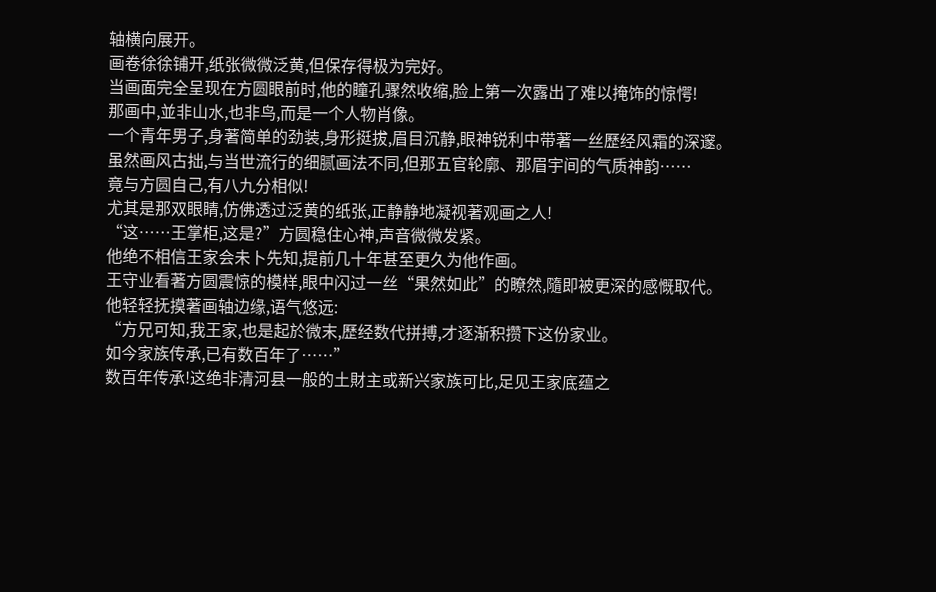轴横向展开。
画卷徐徐铺开,纸张微微泛黄,但保存得极为完好。
当画面完全呈现在方圆眼前时,他的瞳孔骤然收缩,脸上第一次露出了难以掩饰的惊愕!
那画中,並非山水,也非鸟,而是一个人物肖像。
一个青年男子,身著简单的劲装,身形挺拔,眉目沉静,眼神锐利中带著一丝歷经风霜的深邃。
虽然画风古拙,与当世流行的细腻画法不同,但那五官轮廓、那眉宇间的气质神韵……
竟与方圆自己,有八九分相似!
尤其是那双眼睛,仿佛透过泛黄的纸张,正静静地凝视著观画之人!
“这……王掌柜,这是?”方圆稳住心神,声音微微发紧。
他绝不相信王家会未卜先知,提前几十年甚至更久为他作画。
王守业看著方圆震惊的模样,眼中闪过一丝“果然如此”的瞭然,隨即被更深的感慨取代。
他轻轻抚摸著画轴边缘,语气悠远:
“方兄可知,我王家,也是起於微末,歷经数代拼搏,才逐渐积攒下这份家业。
如今家族传承,已有数百年了……”
数百年传承!这绝非清河县一般的土財主或新兴家族可比,足见王家底蕴之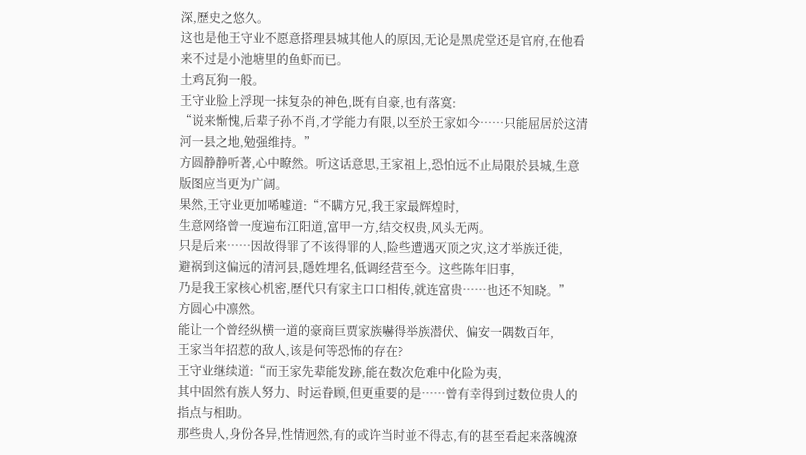深,歷史之悠久。
这也是他王守业不愿意搭理县城其他人的原因,无论是黑虎堂还是官府,在他看来不过是小池塘里的鱼虾而已。
土鸡瓦狗一般。
王守业脸上浮现一抹复杂的神色,既有自豪,也有落寞:
“说来惭愧,后辈子孙不肖,才学能力有限,以至於王家如今……只能屈居於这清河一县之地,勉强维持。”
方圆静静听著,心中瞭然。听这话意思,王家祖上,恐怕远不止局限於县城,生意版图应当更为广阔。
果然,王守业更加唏嘘道:“不瞒方兄,我王家最辉煌时,
生意网络曾一度遍布江阳道,富甲一方,结交权贵,风头无两。
只是后来……因故得罪了不该得罪的人,险些遭遇灭顶之灾,这才举族迁徙,
避祸到这偏远的清河县,隱姓埋名,低调经营至今。这些陈年旧事,
乃是我王家核心机密,歷代只有家主口口相传,就连富贵……也还不知晓。”
方圆心中凛然。
能让一个曾经纵横一道的豪商巨贾家族嚇得举族潜伏、偏安一隅数百年,
王家当年招惹的敌人,该是何等恐怖的存在?
王守业继续道:“而王家先辈能发跡,能在数次危难中化险为夷,
其中固然有族人努力、时运眷顾,但更重要的是……曾有幸得到过数位贵人的指点与相助。
那些贵人,身份各异,性情迥然,有的或许当时並不得志,有的甚至看起来落魄潦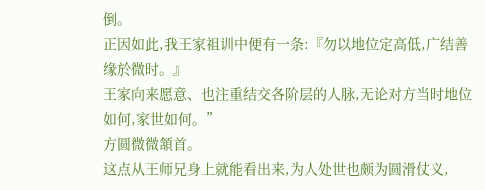倒。
正因如此,我王家祖训中便有一条:『勿以地位定高低,广结善缘於微时。』
王家向来愿意、也注重结交各阶层的人脉,无论对方当时地位如何,家世如何。”
方圆微微頷首。
这点从王师兄身上就能看出来,为人处世也颇为圆滑仗义,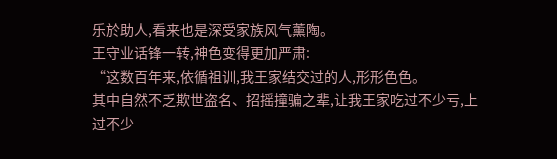乐於助人,看来也是深受家族风气薰陶。
王守业话锋一转,神色变得更加严肃:
“这数百年来,依循祖训,我王家结交过的人,形形色色。
其中自然不乏欺世盗名、招摇撞骗之辈,让我王家吃过不少亏,上过不少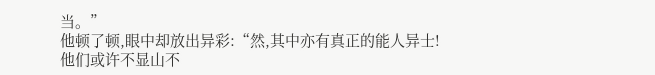当。”
他顿了顿,眼中却放出异彩:“然,其中亦有真正的能人异士!
他们或许不显山不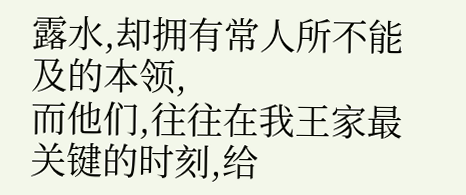露水,却拥有常人所不能及的本领,
而他们,往往在我王家最关键的时刻,给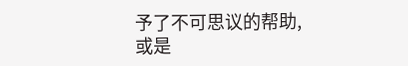予了不可思议的帮助,
或是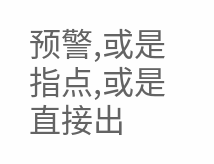预警,或是指点,或是直接出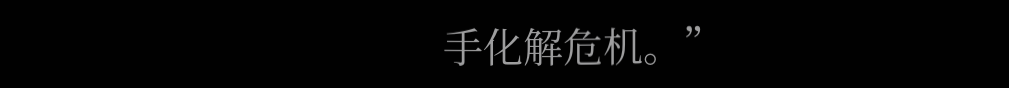手化解危机。”